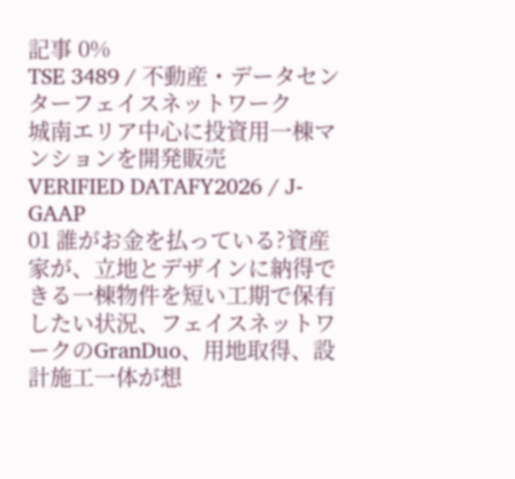記事 0%
TSE 3489 / 不動産・データセンターフェイスネットワーク
城南エリア中心に投資用一棟マンションを開発販売
VERIFIED DATAFY2026 / J-GAAP
01 誰がお金を払っている?資産家が、立地とデザインに納得できる一棟物件を短い工期で保有したい状況、フェイスネットワークのGranDuo、用地取得、設計施工一体が想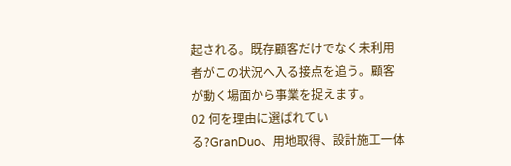起される。既存顧客だけでなく未利用者がこの状況へ入る接点を追う。顧客が動く場面から事業を捉えます。
02 何を理由に選ばれている?GranDuo、用地取得、設計施工一体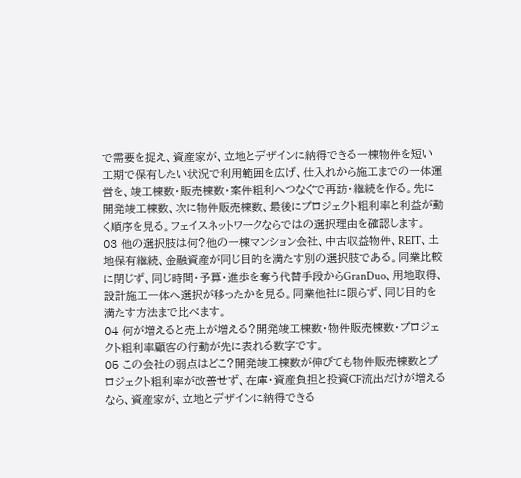で需要を捉え、資産家が、立地とデザインに納得できる一棟物件を短い工期で保有したい状況で利用範囲を広げ、仕入れから施工までの一体運営を、竣工棟数・販売棟数・案件粗利へつなぐで再訪・継続を作る。先に開発竣工棟数、次に物件販売棟数、最後にプロジェクト粗利率と利益が動く順序を見る。フェイスネットワークならではの選択理由を確認します。
03 他の選択肢は何?他の一棟マンション会社、中古収益物件、REIT、土地保有継続、金融資産が同じ目的を満たす別の選択肢である。同業比較に閉じず、同じ時間・予算・進歩を奪う代替手段からGranDuo、用地取得、設計施工一体へ選択が移ったかを見る。同業他社に限らず、同じ目的を満たす方法まで比べます。
04 何が増えると売上が増える?開発竣工棟数・物件販売棟数・プロジェクト粗利率顧客の行動が先に表れる数字です。
05 この会社の弱点はどこ?開発竣工棟数が伸びても物件販売棟数とプロジェクト粗利率が改善せず、在庫・資産負担と投資CF流出だけが増えるなら、資産家が、立地とデザインに納得できる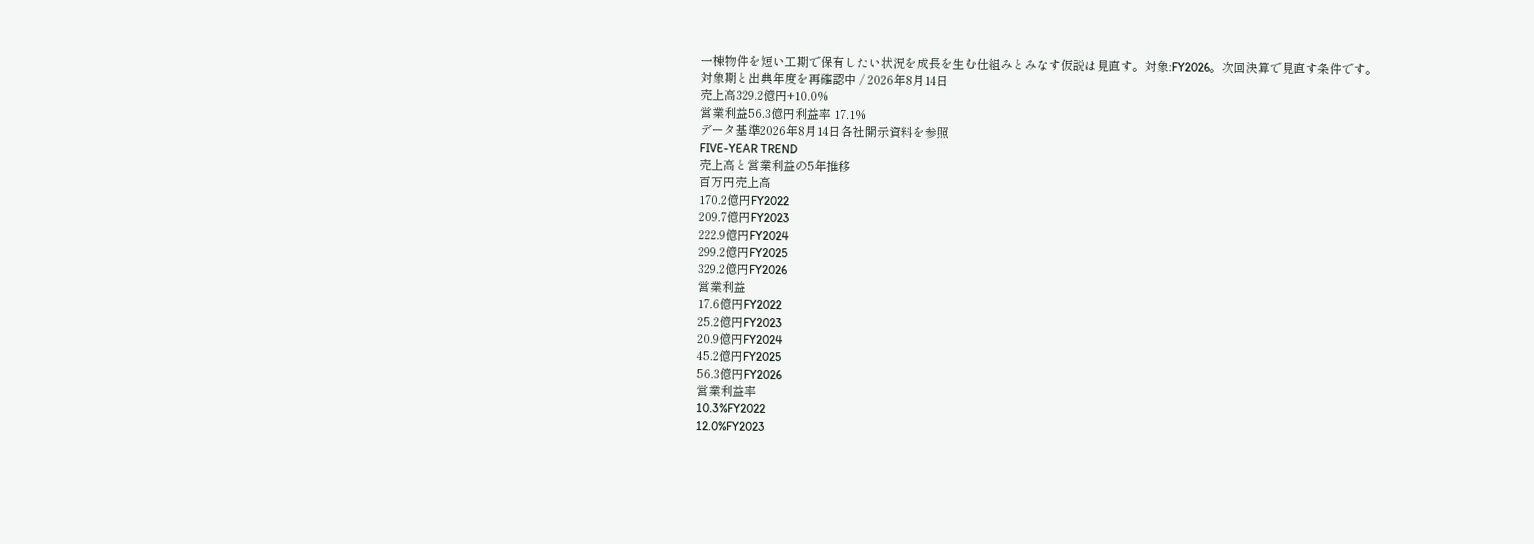一棟物件を短い工期で保有したい状況を成長を生む仕組みとみなす仮説は見直す。対象:FY2026。次回決算で見直す条件です。
対象期と出典年度を再確認中 / 2026年8月14日
売上高329.2億円+10.0%
営業利益56.3億円利益率 17.1%
データ基準2026年8月14日各社開示資料を参照
FIVE-YEAR TREND
売上高と営業利益の5年推移
百万円売上高
170.2億円FY2022
209.7億円FY2023
222.9億円FY2024
299.2億円FY2025
329.2億円FY2026
営業利益
17.6億円FY2022
25.2億円FY2023
20.9億円FY2024
45.2億円FY2025
56.3億円FY2026
営業利益率
10.3%FY2022
12.0%FY2023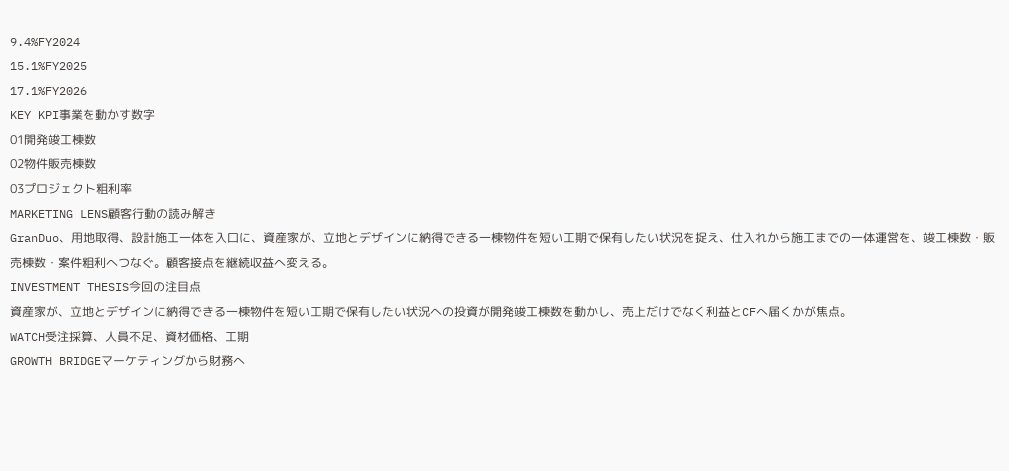9.4%FY2024
15.1%FY2025
17.1%FY2026
KEY KPI事業を動かす数字
01開発竣工棟数
02物件販売棟数
03プロジェクト粗利率
MARKETING LENS顧客行動の読み解き
GranDuo、用地取得、設計施工一体を入口に、資産家が、立地とデザインに納得できる一棟物件を短い工期で保有したい状況を捉え、仕入れから施工までの一体運営を、竣工棟数・販売棟数・案件粗利へつなぐ。顧客接点を継続収益へ変える。
INVESTMENT THESIS今回の注目点
資産家が、立地とデザインに納得できる一棟物件を短い工期で保有したい状況への投資が開発竣工棟数を動かし、売上だけでなく利益とCFへ届くかが焦点。
WATCH受注採算、人員不足、資材価格、工期
GROWTH BRIDGEマーケティングから財務へ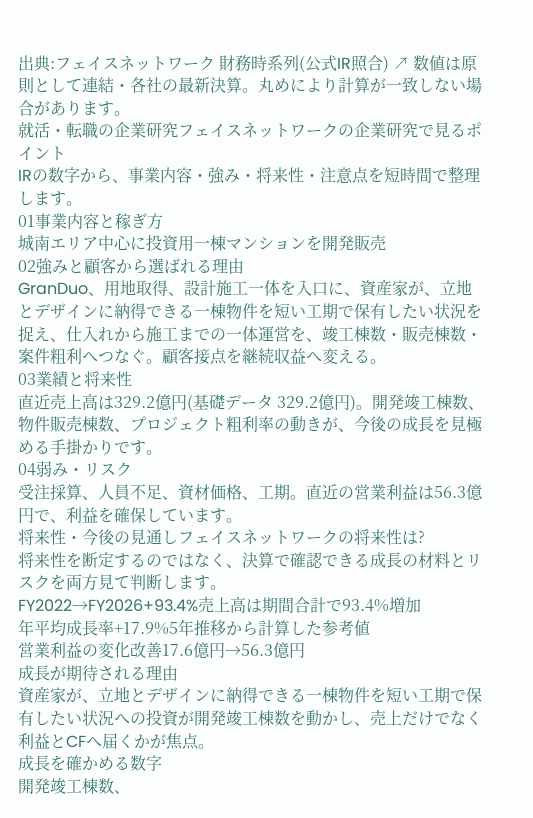出典:フェイスネットワーク 財務時系列(公式IR照合) ↗ 数値は原則として連結・各社の最新決算。丸めにより計算が一致しない場合があります。
就活・転職の企業研究フェイスネットワークの企業研究で見るポイント
IRの数字から、事業内容・強み・将来性・注意点を短時間で整理します。
01事業内容と稼ぎ方
城南エリア中心に投資用一棟マンションを開発販売
02強みと顧客から選ばれる理由
GranDuo、用地取得、設計施工一体を入口に、資産家が、立地とデザインに納得できる一棟物件を短い工期で保有したい状況を捉え、仕入れから施工までの一体運営を、竣工棟数・販売棟数・案件粗利へつなぐ。顧客接点を継続収益へ変える。
03業績と将来性
直近売上高は329.2億円(基礎データ 329.2億円)。開発竣工棟数、物件販売棟数、プロジェクト粗利率の動きが、今後の成長を見極める手掛かりです。
04弱み・リスク
受注採算、人員不足、資材価格、工期。直近の営業利益は56.3億円で、利益を確保しています。
将来性・今後の見通しフェイスネットワークの将来性は?
将来性を断定するのではなく、決算で確認できる成長の材料とリスクを両方見て判断します。
FY2022→FY2026+93.4%売上高は期間合計で93.4%増加
年平均成長率+17.9%5年推移から計算した参考値
営業利益の変化改善17.6億円→56.3億円
成長が期待される理由
資産家が、立地とデザインに納得できる一棟物件を短い工期で保有したい状況への投資が開発竣工棟数を動かし、売上だけでなく利益とCFへ届くかが焦点。
成長を確かめる数字
開発竣工棟数、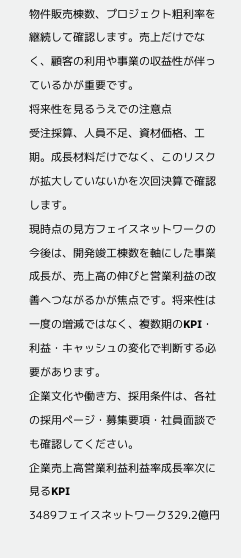物件販売棟数、プロジェクト粗利率を継続して確認します。売上だけでなく、顧客の利用や事業の収益性が伴っているかが重要です。
将来性を見るうえでの注意点
受注採算、人員不足、資材価格、工期。成長材料だけでなく、このリスクが拡大していないかを次回決算で確認します。
現時点の見方フェイスネットワークの今後は、開発竣工棟数を軸にした事業成長が、売上高の伸びと営業利益の改善へつながるかが焦点です。将来性は一度の増減ではなく、複数期のKPI・利益・キャッシュの変化で判断する必要があります。
企業文化や働き方、採用条件は、各社の採用ページ・募集要項・社員面談でも確認してください。
企業売上高営業利益利益率成長率次に見るKPI
3489フェイスネットワーク329.2億円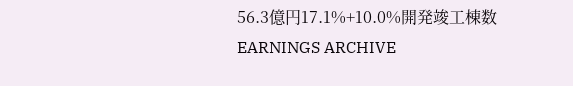56.3億円17.1%+10.0%開発竣工棟数
EARNINGS ARCHIVE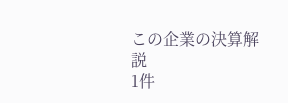この企業の決算解説
1件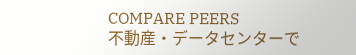COMPARE PEERS
不動産・データセンターで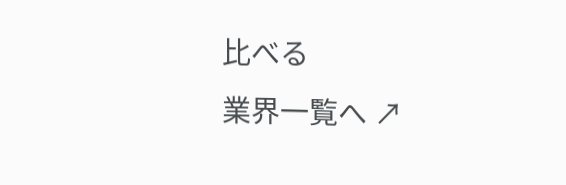比べる
業界一覧へ ↗